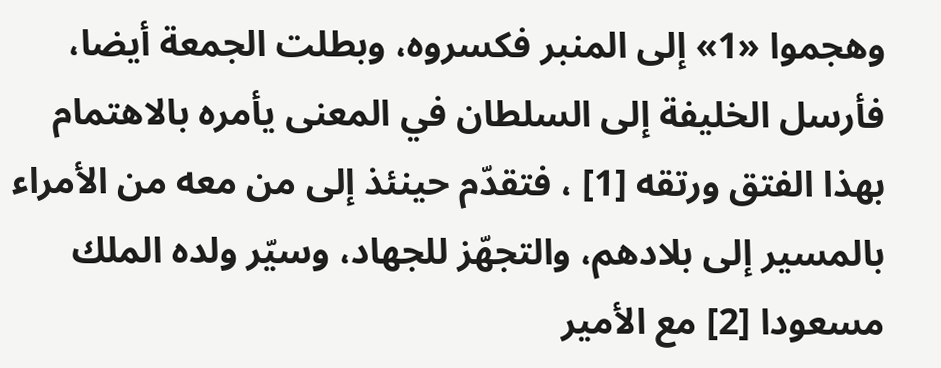وهجموا «1» إلى المنبر فكسروه، وبطلت الجمعة أيضا، فأرسل الخليفة إلى السلطان في المعنى يأمره بالاهتمام بهذا الفتق ورتقه [1] ، فتقدّم حينئذ إلى من معه من الأمراء بالمسير إلى بلادهم، والتجهّز للجهاد، وسيّر ولده الملك مسعودا [2] مع الأمير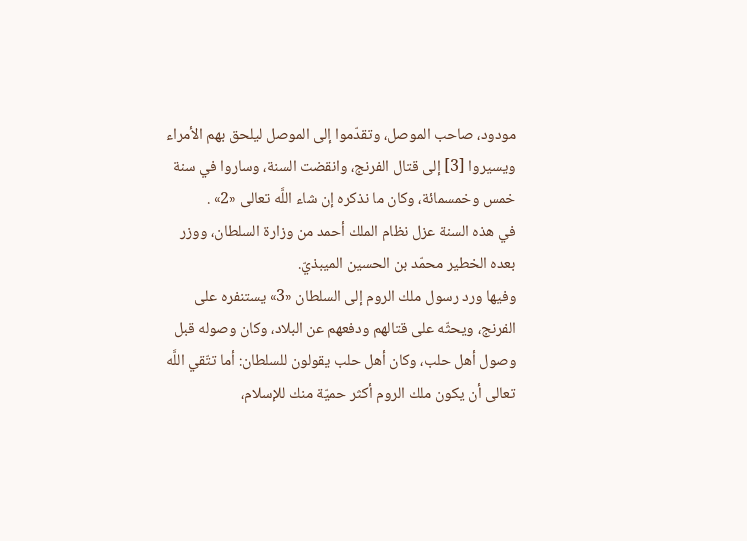مودود، صاحب الموصل، وتقدّموا إلى الموصل ليلحق بهم الأمراء ويسيروا [3] إلى قتال الفرنج، وانقضت السنة، وساروا في سنة خمس وخمسمائة، وكان ما نذكره إن شاء اللَّه تعالى «2» .
في هذه السنة عزل نظام الملك أحمد من وزارة السلطان، ووزر بعده الخطير محمّد بن الحسين الميبذيّ.
وفيها ورد رسول ملك الروم إلى السلطان «3» يستنفره على الفرنج، ويحثّه على قتالهم ودفعهم عن البلاد، وكان وصوله قبل وصول أهل حلب، وكان أهل حلب يقولون للسلطان: أما تتّقي اللَّه تعالى أن يكون ملك الروم أكثر حميّة منك للإسلام،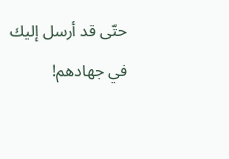حتّى قد أرسل إليك في جهادهم!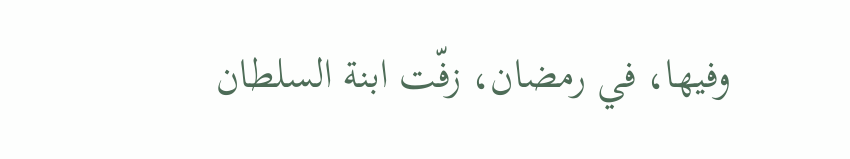وفيها، في رمضان، زفّت ابنة السلطان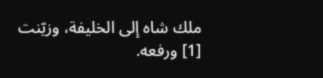ملك شاه إلى الخليفة، وزيّنت
[1] ورفعه.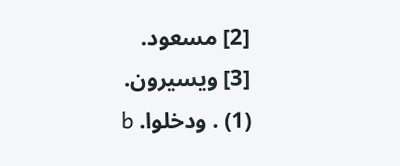[2] مسعود.
[3] ويسيرون.
(1) . ودخلوا. b